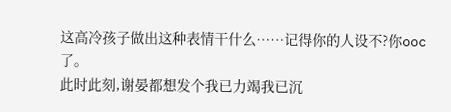这高冷孩子做出这种表情干什么……记得你的人设不?你ooc了。
此时此刻,谢晏都想发个我已力竭我已沉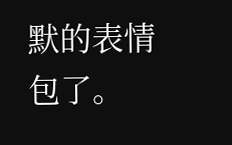默的表情包了。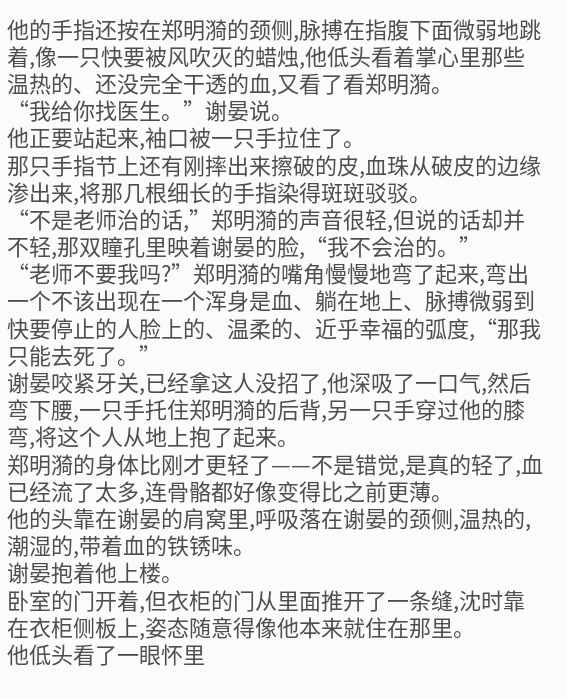他的手指还按在郑明漪的颈侧,脉搏在指腹下面微弱地跳着,像一只快要被风吹灭的蜡烛,他低头看着掌心里那些温热的、还没完全干透的血,又看了看郑明漪。
“我给你找医生。”谢晏说。
他正要站起来,袖口被一只手拉住了。
那只手指节上还有刚摔出来擦破的皮,血珠从破皮的边缘渗出来,将那几根细长的手指染得斑斑驳驳。
“不是老师治的话,”郑明漪的声音很轻,但说的话却并不轻,那双瞳孔里映着谢晏的脸,“我不会治的。”
“老师不要我吗?”郑明漪的嘴角慢慢地弯了起来,弯出一个不该出现在一个浑身是血、躺在地上、脉搏微弱到快要停止的人脸上的、温柔的、近乎幸福的弧度,“那我只能去死了。”
谢晏咬紧牙关,已经拿这人没招了,他深吸了一口气,然后弯下腰,一只手托住郑明漪的后背,另一只手穿过他的膝弯,将这个人从地上抱了起来。
郑明漪的身体比刚才更轻了——不是错觉,是真的轻了,血已经流了太多,连骨骼都好像变得比之前更薄。
他的头靠在谢晏的肩窝里,呼吸落在谢晏的颈侧,温热的,潮湿的,带着血的铁锈味。
谢晏抱着他上楼。
卧室的门开着,但衣柜的门从里面推开了一条缝,沈时靠在衣柜侧板上,姿态随意得像他本来就住在那里。
他低头看了一眼怀里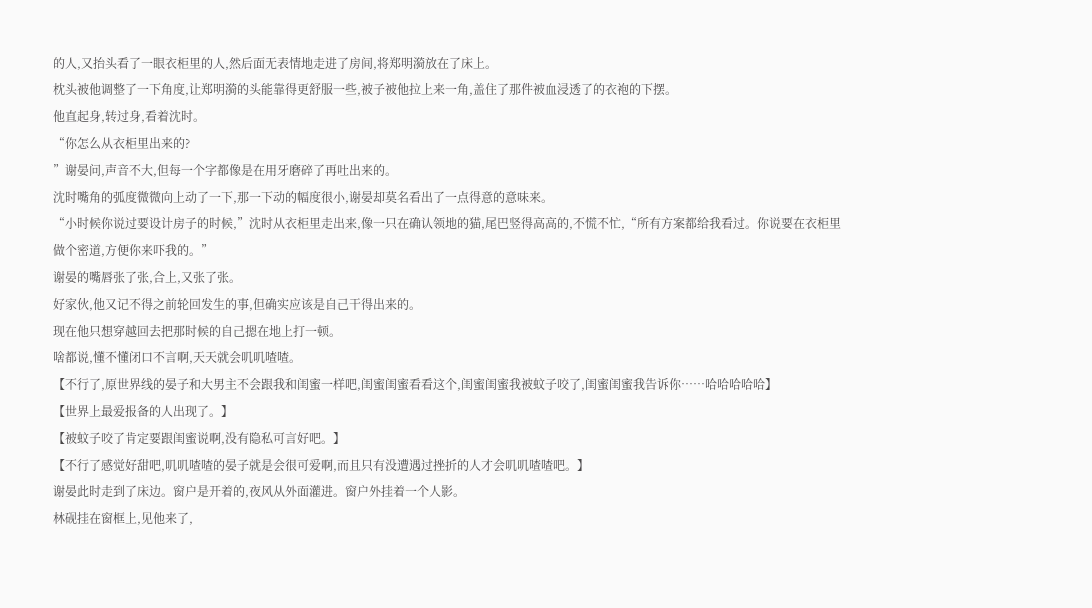的人,又抬头看了一眼衣柜里的人,然后面无表情地走进了房间,将郑明漪放在了床上。
枕头被他调整了一下角度,让郑明漪的头能靠得更舒服一些,被子被他拉上来一角,盖住了那件被血浸透了的衣袍的下摆。
他直起身,转过身,看着沈时。
“你怎么从衣柜里出来的?
”谢晏问,声音不大,但每一个字都像是在用牙磨碎了再吐出来的。
沈时嘴角的弧度微微向上动了一下,那一下动的幅度很小,谢晏却莫名看出了一点得意的意味来。
“小时候你说过要设计房子的时候,”沈时从衣柜里走出来,像一只在确认领地的猫,尾巴竖得高高的,不慌不忙,“所有方案都给我看过。你说要在衣柜里做个密道,方便你来吓我的。”
谢晏的嘴唇张了张,合上,又张了张。
好家伙,他又记不得之前轮回发生的事,但确实应该是自己干得出来的。
现在他只想穿越回去把那时候的自己摁在地上打一顿。
啥都说,懂不懂闭口不言啊,天天就会叽叽喳喳。
【不行了,原世界线的晏子和大男主不会跟我和闺蜜一样吧,闺蜜闺蜜看看这个,闺蜜闺蜜我被蚊子咬了,闺蜜闺蜜我告诉你……哈哈哈哈哈】
【世界上最爱报备的人出现了。】
【被蚊子咬了肯定要跟闺蜜说啊,没有隐私可言好吧。】
【不行了感觉好甜吧,叽叽喳喳的晏子就是会很可爱啊,而且只有没遭遇过挫折的人才会叽叽喳喳吧。】
谢晏此时走到了床边。窗户是开着的,夜风从外面灌进。窗户外挂着一个人影。
林砚挂在窗框上,见他来了,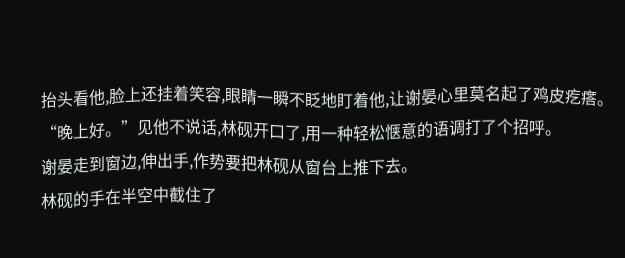抬头看他,脸上还挂着笑容,眼睛一瞬不眨地盯着他,让谢晏心里莫名起了鸡皮疙瘩。
“晚上好。”见他不说话,林砚开口了,用一种轻松惬意的语调打了个招呼。
谢晏走到窗边,伸出手,作势要把林砚从窗台上推下去。
林砚的手在半空中截住了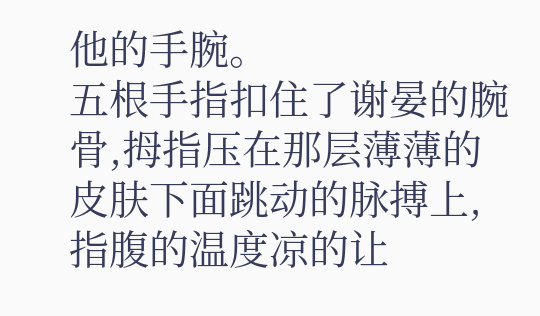他的手腕。
五根手指扣住了谢晏的腕骨,拇指压在那层薄薄的皮肤下面跳动的脉搏上,指腹的温度凉的让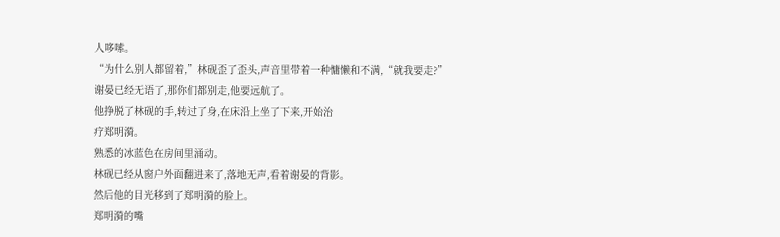人哆嗦。
“为什么别人都留着,”林砚歪了歪头,声音里带着一种慵懒和不满,“就我要走?”
谢晏已经无语了,那你们都别走,他要远航了。
他挣脱了林砚的手,转过了身,在床沿上坐了下来,开始治
疗郑明漪。
熟悉的冰蓝色在房间里涌动。
林砚已经从窗户外面翻进来了,落地无声,看着谢晏的背影。
然后他的目光移到了郑明漪的脸上。
郑明漪的嘴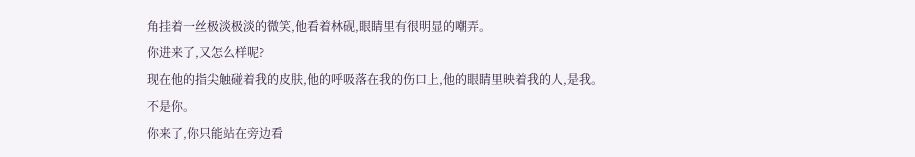角挂着一丝极淡极淡的微笑,他看着林砚,眼睛里有很明显的嘲弄。
你进来了,又怎么样呢?
现在他的指尖触碰着我的皮肤,他的呼吸落在我的伤口上,他的眼睛里映着我的人,是我。
不是你。
你来了,你只能站在旁边看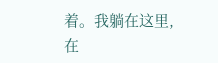着。我躺在这里,在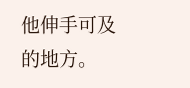他伸手可及的地方。